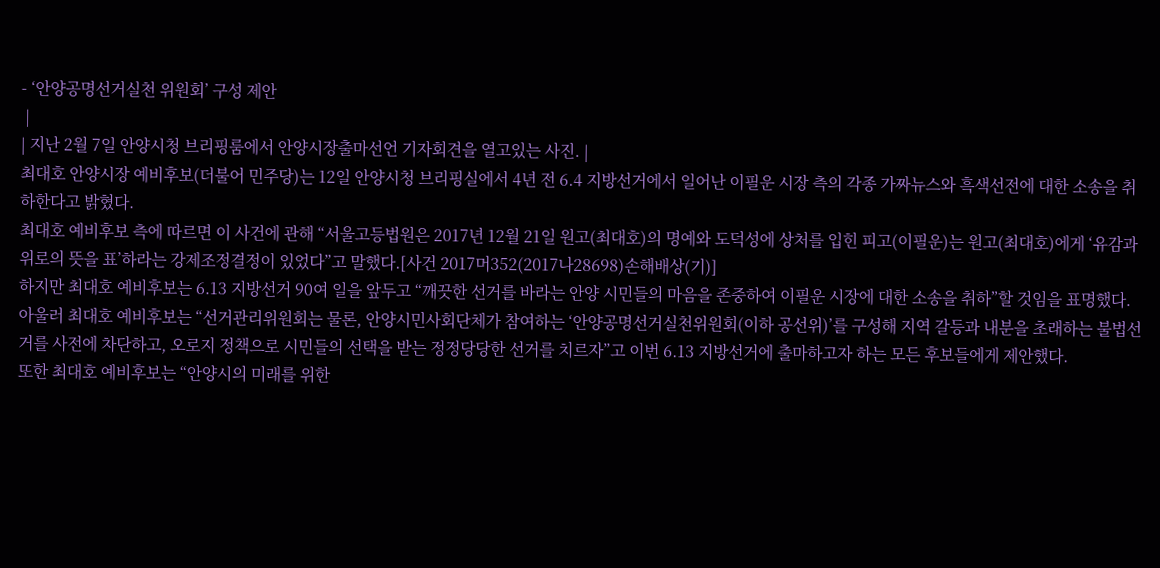- ‘안양공명선거실천 위원회’ 구성 제안
 |
| 지난 2월 7일 안양시청 브리핑룸에서 안양시장출마선언 기자회견을 열고있는 사진. |
최대호 안양시장 예비후보(더불어 민주당)는 12일 안양시청 브리핑실에서 4년 전 6.4 지방선거에서 일어난 이필운 시장 측의 각종 가짜뉴스와 흑색선전에 대한 소송을 취하한다고 밝혔다.
최대호 예비후보 측에 따르면 이 사건에 관해 “서울고등법원은 2017년 12월 21일 원고(최대호)의 명예와 도덕성에 상처를 입힌 피고(이필운)는 원고(최대호)에게 ‘유감과 위로의 뜻을 표’하라는 강제조정결정이 있었다”고 말했다.[사건 2017머352(2017나28698)손해배상(기)]
하지만 최대호 예비후보는 6.13 지방선거 90여 일을 앞두고 “깨끗한 선거를 바라는 안양 시민들의 마음을 존중하여 이필운 시장에 대한 소송을 취하”할 것임을 표명했다.
아울러 최대호 예비후보는 “선거관리위원회는 물론, 안양시민사회단체가 참여하는 ‘안양공명선거실천위원회(이하 공선위)’를 구성해 지역 갈등과 내분을 초래하는 불법선거를 사전에 차단하고, 오로지 정책으로 시민들의 선택을 받는 정정당당한 선거를 치르자”고 이번 6.13 지방선거에 출마하고자 하는 모든 후보들에게 제안했다.
또한 최대호 예비후보는 “안양시의 미래를 위한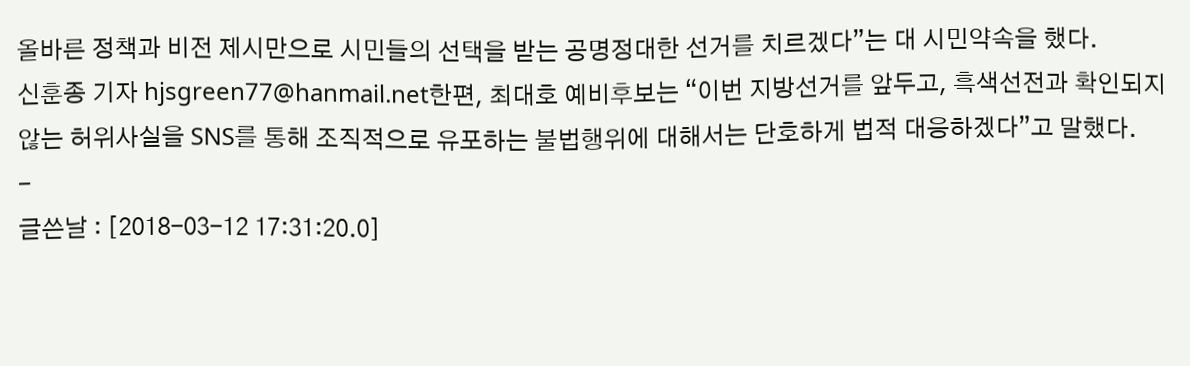올바른 정책과 비전 제시만으로 시민들의 선택을 받는 공명정대한 선거를 치르겠다”는 대 시민약속을 했다.
신훈종 기자 hjsgreen77@hanmail.net한편, 최대호 예비후보는 “이번 지방선거를 앞두고, 흑색선전과 확인되지 않는 허위사실을 SNS를 통해 조직적으로 유포하는 불법행위에 대해서는 단호하게 법적 대응하겠다”고 말했다.
-
글쓴날 : [2018-03-12 17:31:20.0]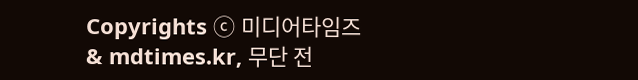Copyrights ⓒ 미디어타임즈 & mdtimes.kr, 무단 전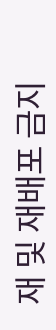재 및 재배포 금지